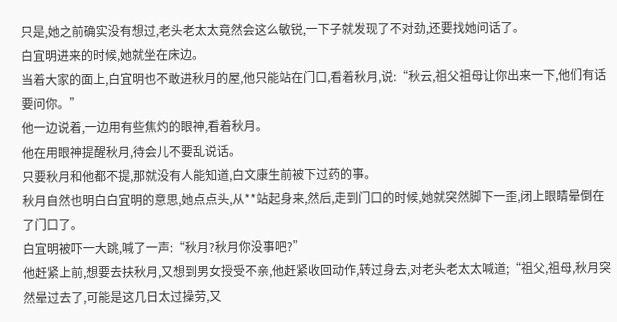只是,她之前确实没有想过,老头老太太竟然会这么敏锐,一下子就发现了不对劲,还要找她问话了。
白宜明进来的时候,她就坐在床边。
当着大家的面上,白宜明也不敢进秋月的屋,他只能站在门口,看着秋月,说:“秋云,祖父祖母让你出来一下,他们有话要问你。”
他一边说着,一边用有些焦灼的眼神,看着秋月。
他在用眼神提醒秋月,待会儿不要乱说话。
只要秋月和他都不提,那就没有人能知道,白文康生前被下过药的事。
秋月自然也明白白宜明的意思,她点点头,从**站起身来,然后,走到门口的时候,她就突然脚下一歪,闭上眼睛晕倒在了门口了。
白宜明被吓一大跳,喊了一声:“秋月?秋月你没事吧?”
他赶紧上前,想要去扶秋月,又想到男女授受不亲,他赶紧收回动作,转过身去,对老头老太太喊道;“祖父,祖母,秋月突然晕过去了,可能是这几日太过操劳,又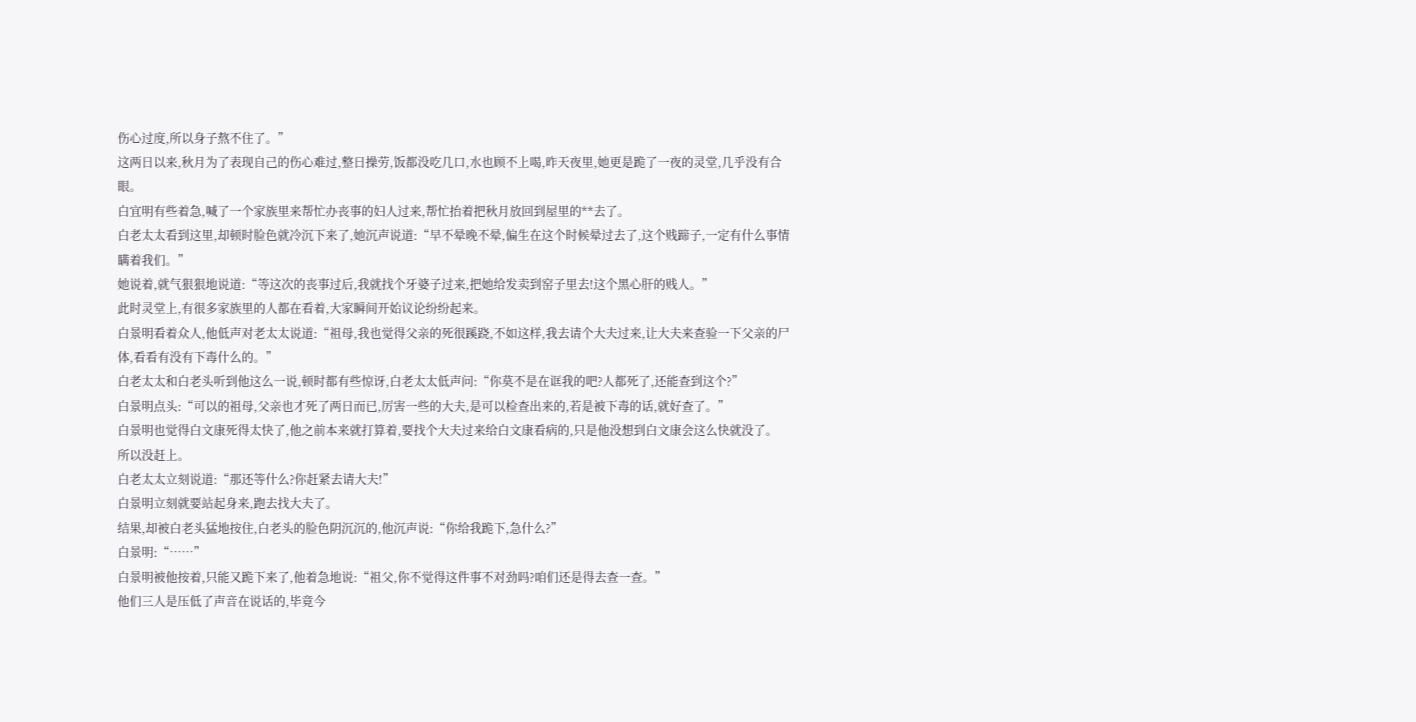伤心过度,所以身子熬不住了。”
这两日以来,秋月为了表现自己的伤心难过,整日操劳,饭都没吃几口,水也顾不上喝,昨天夜里,她更是跪了一夜的灵堂,几乎没有合眼。
白宜明有些着急,喊了一个家族里来帮忙办丧事的妇人过来,帮忙抬着把秋月放回到屋里的**去了。
白老太太看到这里,却顿时脸色就冷沉下来了,她沉声说道:“早不晕晚不晕,偏生在这个时候晕过去了,这个贱蹄子,一定有什么事情瞒着我们。”
她说着,就气狠狠地说道:“等这次的丧事过后,我就找个牙婆子过来,把她给发卖到窑子里去!这个黑心肝的贱人。”
此时灵堂上,有很多家族里的人都在看着,大家瞬间开始议论纷纷起来。
白景明看着众人,他低声对老太太说道:“祖母,我也觉得父亲的死很蹊跷,不如这样,我去请个大夫过来,让大夫来查验一下父亲的尸体,看看有没有下毒什么的。”
白老太太和白老头听到他这么一说,顿时都有些惊讶,白老太太低声问:“你莫不是在诓我的吧?人都死了,还能查到这个?”
白景明点头:“可以的祖母,父亲也才死了两日而已,厉害一些的大夫,是可以检查出来的,若是被下毒的话,就好查了。”
白景明也觉得白文康死得太快了,他之前本来就打算着,要找个大夫过来给白文康看病的,只是他没想到白文康会这么快就没了。
所以没赶上。
白老太太立刻说道:“那还等什么?你赶紧去请大夫!”
白景明立刻就要站起身来,跑去找大夫了。
结果,却被白老头猛地按住,白老头的脸色阴沉沉的,他沉声说:“你给我跪下,急什么?”
白景明:“……”
白景明被他按着,只能又跪下来了,他着急地说:“祖父,你不觉得这件事不对劲吗?咱们还是得去查一查。”
他们三人是压低了声音在说话的,毕竟今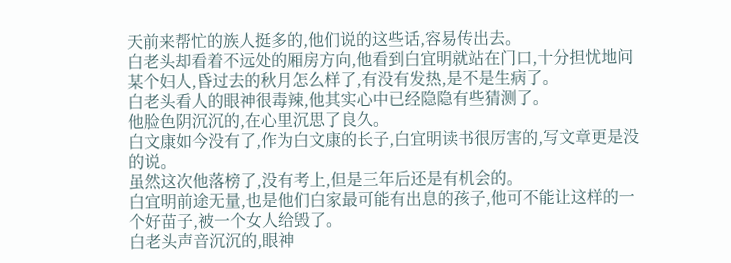天前来帮忙的族人挺多的,他们说的这些话,容易传出去。
白老头却看着不远处的厢房方向,他看到白宜明就站在门口,十分担忧地问某个妇人,昏过去的秋月怎么样了,有没有发热,是不是生病了。
白老头看人的眼神很毒辣,他其实心中已经隐隐有些猜测了。
他脸色阴沉沉的,在心里沉思了良久。
白文康如今没有了,作为白文康的长子,白宜明读书很厉害的,写文章更是没的说。
虽然这次他落榜了,没有考上,但是三年后还是有机会的。
白宜明前途无量,也是他们白家最可能有出息的孩子,他可不能让这样的一个好苗子,被一个女人给毁了。
白老头声音沉沉的,眼神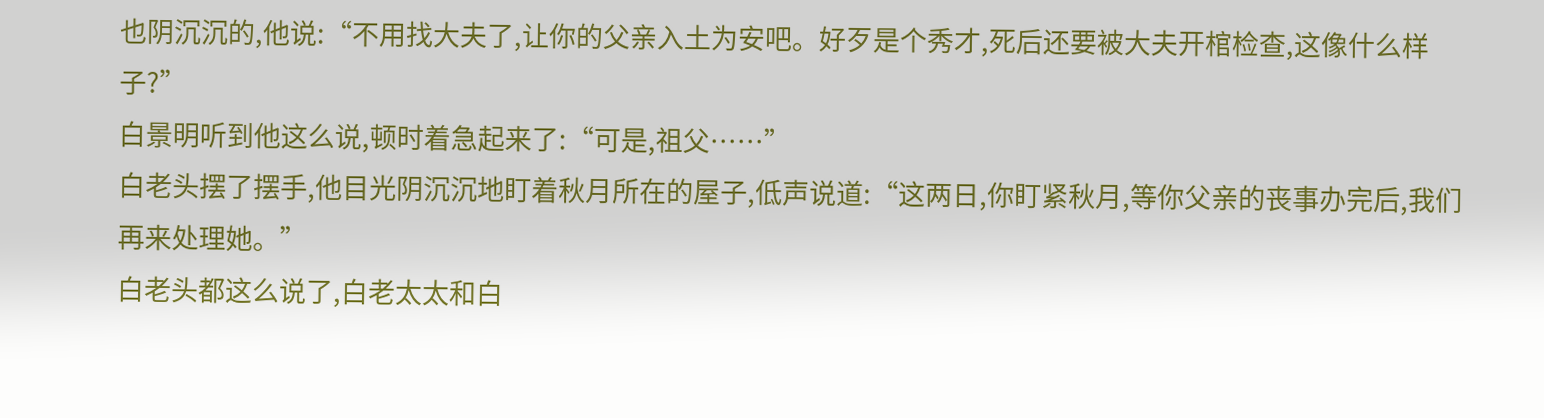也阴沉沉的,他说:“不用找大夫了,让你的父亲入土为安吧。好歹是个秀才,死后还要被大夫开棺检查,这像什么样子?”
白景明听到他这么说,顿时着急起来了:“可是,祖父……”
白老头摆了摆手,他目光阴沉沉地盯着秋月所在的屋子,低声说道:“这两日,你盯紧秋月,等你父亲的丧事办完后,我们再来处理她。”
白老头都这么说了,白老太太和白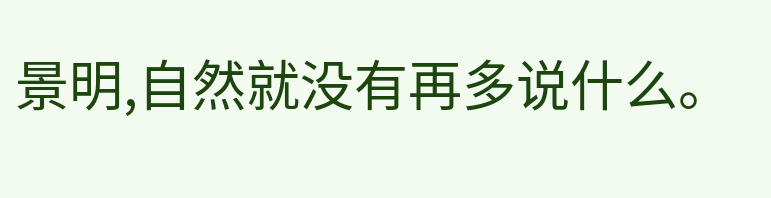景明,自然就没有再多说什么。